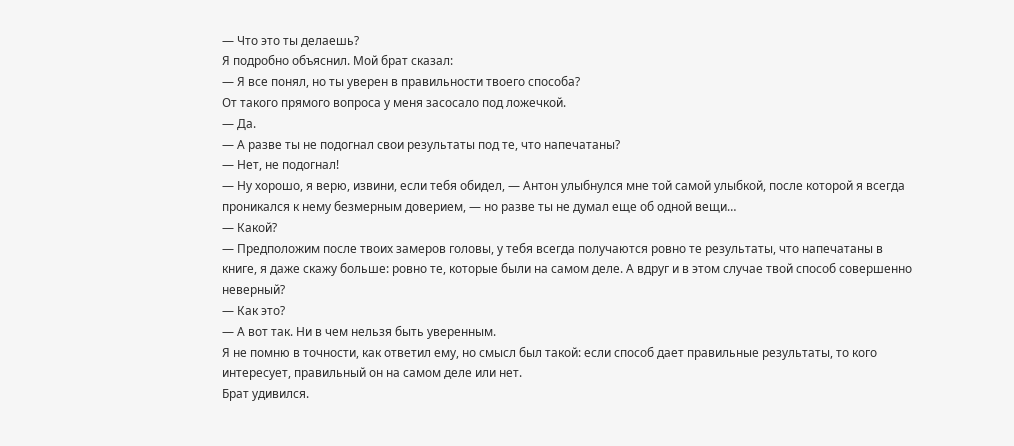— Что это ты делаешь?
Я подробно объяснил. Мой брат сказал:
— Я все понял, но ты уверен в правильности твоего способа?
От такого прямого вопроса у меня засосало под ложечкой.
— Да.
— А разве ты не подогнал свои результаты под те, что напечатаны?
— Нет, не подогнал!
— Ну хорошо, я верю, извини, если тебя обидел, — Антон улыбнулся мне той самой улыбкой, после которой я всегда проникался к нему безмерным доверием, — но разве ты не думал еще об одной вещи…
— Какой?
— Предположим после твоих замеров головы, у тебя всегда получаются ровно те результаты, что напечатаны в книге, я даже скажу больше: ровно те, которые были на самом деле. А вдруг и в этом случае твой способ совершенно неверный?
— Как это?
— А вот так. Ни в чем нельзя быть уверенным.
Я не помню в точности, как ответил ему, но смысл был такой: если способ дает правильные результаты, то кого интересует, правильный он на самом деле или нет.
Брат удивился.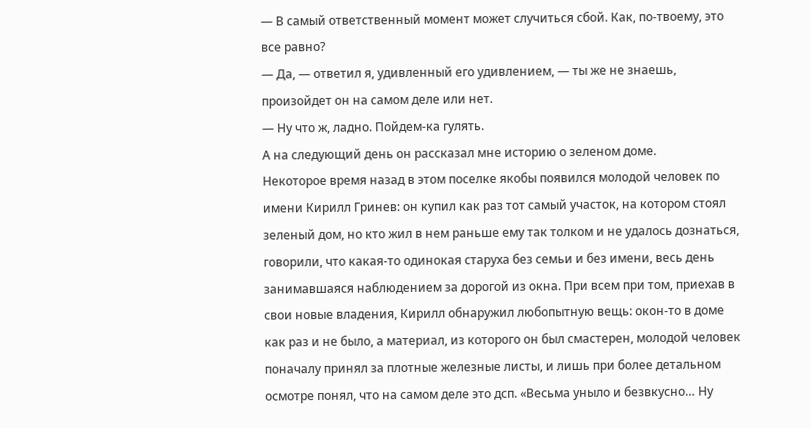— В самый ответственный момент может случиться сбой. Как, по-твоему, это все равно?
— Да, — ответил я, удивленный его удивлением, — ты же не знаешь, произойдет он на самом деле или нет.
— Ну что ж, ладно. Пойдем-ка гулять.
А на следующий день он рассказал мне историю о зеленом доме.
Некоторое время назад в этом поселке якобы появился молодой человек по имени Кирилл Гринев: он купил как раз тот самый участок, на котором стоял зеленый дом, но кто жил в нем раньше ему так толком и не удалось дознаться, говорили, что какая-то одинокая старуха без семьи и без имени, весь день занимавшаяся наблюдением за дорогой из окна. При всем при том, приехав в свои новые владения, Кирилл обнаружил любопытную вещь: окон-то в доме как раз и не было, а материал, из которого он был смастерен, молодой человек поначалу принял за плотные железные листы, и лишь при более детальном осмотре понял, что на самом деле это дсп. «Весьма уныло и безвкусно… Ну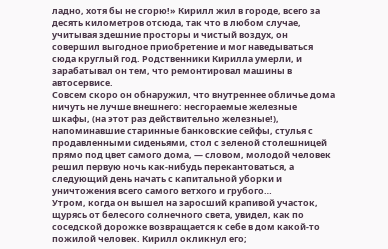ладно, хотя бы не сгорю!» Кирилл жил в городе, всего за десять километров отсюда, так что в любом случае, учитывая здешние просторы и чистый воздух, он совершил выгодное приобретение и мог наведываться сюда круглый год. Родственники Кирилла умерли, и зарабатывал он тем, что ремонтировал машины в автосервисе.
Совсем скоро он обнаружил, что внутреннее обличье дома ничуть не лучше внешнего: несгораемые железные шкафы, (на этот раз действительно железные!), напоминавшие старинные банковские сейфы, стулья с продавленными сиденьями, стол с зеленой столешницей прямо под цвет самого дома, — словом, молодой человек решил первую ночь как-нибудь перекантоваться, а следующий день начать с капитальной уборки и уничтожения всего самого ветхого и грубого…
Утром, когда он вышел на заросший крапивой участок, щурясь от белесого солнечного света, увидел, как по соседской дорожке возвращается к себе в дом какой-то пожилой человек. Кирилл окликнул его;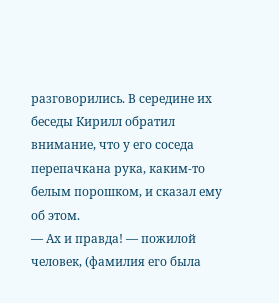разговорились. В середине их беседы Кирилл обратил внимание, что у его соседа перепачкана рука, каким-то белым порошком, и сказал ему об этом.
— Ах и правда! — пожилой человек, (фамилия его была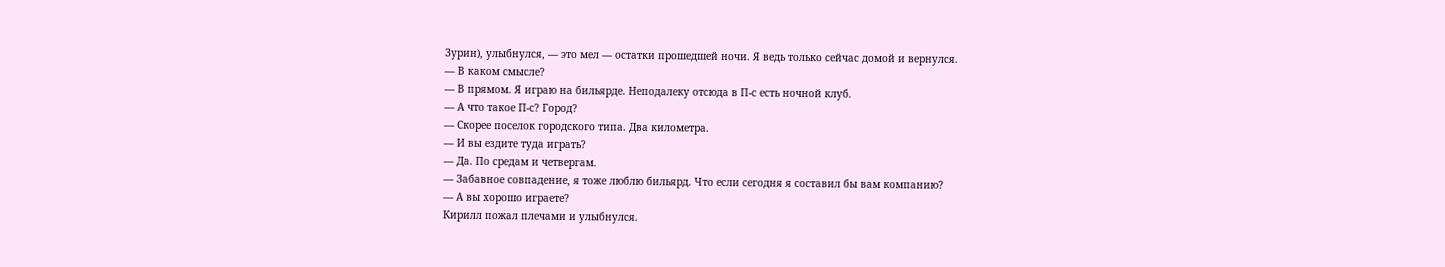Зурин), улыбнулся, — это мел — остатки прошедшей ночи. Я ведь только сейчас домой и вернулся.
— В каком смысле?
— В прямом. Я играю на бильярде. Неподалеку отсюда в П-с есть ночной клуб.
— А что такое П-с? Город?
— Скорее поселок городского типа. Два километра.
— И вы ездите туда играть?
— Да. По средам и четвергам.
— Забавное совпадение, я тоже люблю бильярд. Что если сегодня я составил бы вам компанию?
— А вы хорошо играете?
Кирилл пожал плечами и улыбнулся.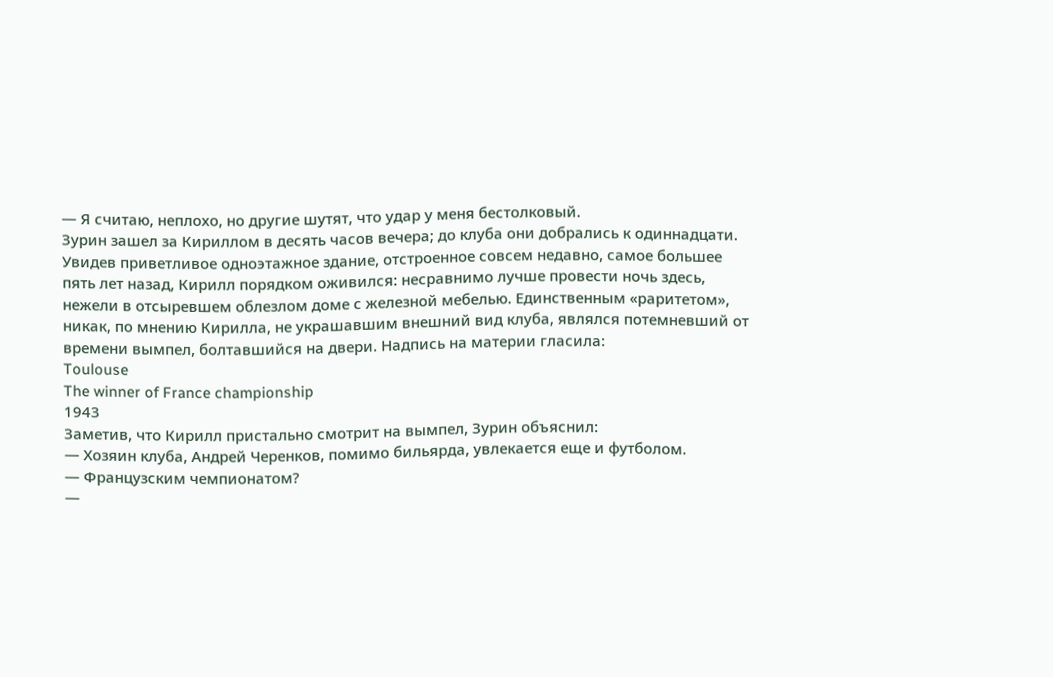— Я считаю, неплохо, но другие шутят, что удар у меня бестолковый.
Зурин зашел за Кириллом в десять часов вечера; до клуба они добрались к одиннадцати. Увидев приветливое одноэтажное здание, отстроенное совсем недавно, самое большее пять лет назад, Кирилл порядком оживился: несравнимо лучше провести ночь здесь, нежели в отсыревшем облезлом доме с железной мебелью. Единственным «раритетом», никак, по мнению Кирилла, не украшавшим внешний вид клуба, являлся потемневший от времени вымпел, болтавшийся на двери. Надпись на материи гласила:
Toulouse
The winner of France championship
1943
Заметив, что Кирилл пристально смотрит на вымпел, Зурин объяснил:
— Хозяин клуба, Андрей Черенков, помимо бильярда, увлекается еще и футболом.
— Французским чемпионатом?
—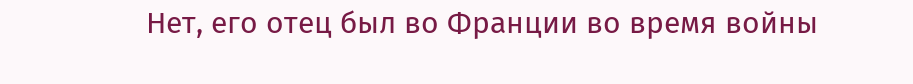Нет, его отец был во Франции во время войны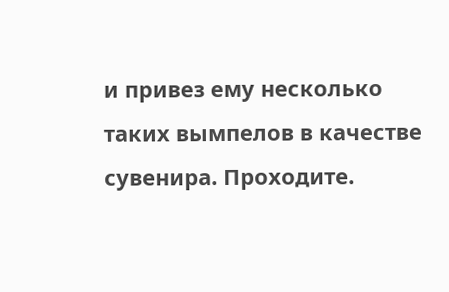и привез ему несколько таких вымпелов в качестве сувенира. Проходите.